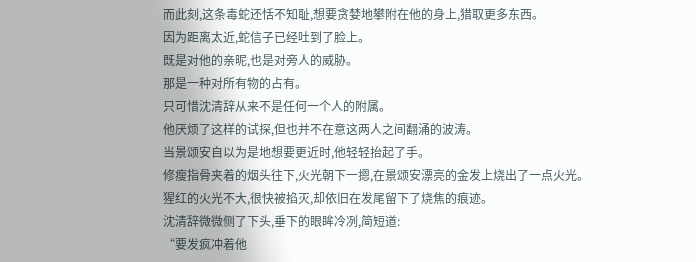而此刻,这条毒蛇还恬不知耻,想要贪婪地攀附在他的身上,猎取更多东西。
因为距离太近,蛇信子已经吐到了脸上。
既是对他的亲昵,也是对旁人的威胁。
那是一种对所有物的占有。
只可惜沈清辞从来不是任何一个人的附属。
他厌烦了这样的试探,但也并不在意这两人之间翻涌的波涛。
当景颂安自以为是地想要更近时,他轻轻抬起了手。
修瘦指骨夹着的烟头往下,火光朝下一摁,在景颂安漂亮的金发上烧出了一点火光。
猩红的火光不大,很快被掐灭,却依旧在发尾留下了烧焦的痕迹。
沈清辞微微侧了下头,垂下的眼眸冷冽,简短道:
“要发疯冲着他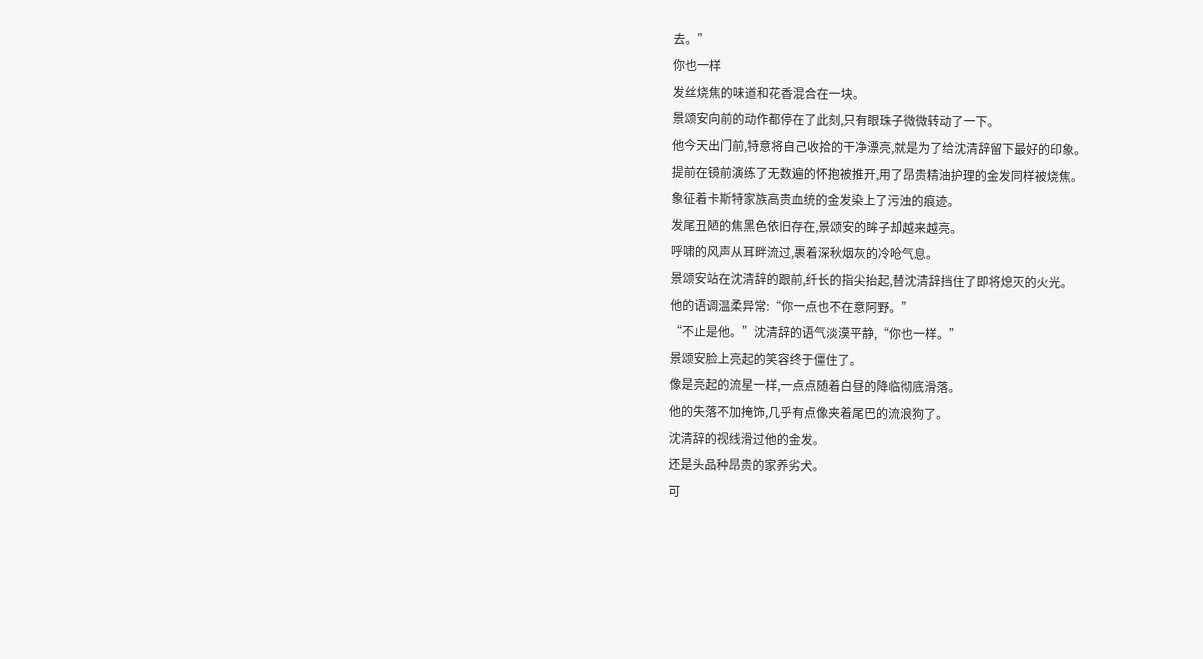去。”
你也一样
发丝烧焦的味道和花香混合在一块。
景颂安向前的动作都停在了此刻,只有眼珠子微微转动了一下。
他今天出门前,特意将自己收拾的干净漂亮,就是为了给沈清辞留下最好的印象。
提前在镜前演练了无数遍的怀抱被推开,用了昂贵精油护理的金发同样被烧焦。
象征着卡斯特家族高贵血统的金发染上了污浊的痕迹。
发尾丑陋的焦黑色依旧存在,景颂安的眸子却越来越亮。
呼啸的风声从耳畔流过,裹着深秋烟灰的冷呛气息。
景颂安站在沈清辞的跟前,纤长的指尖抬起,替沈清辞挡住了即将熄灭的火光。
他的语调温柔异常:“你一点也不在意阿野。”
“不止是他。”沈清辞的语气淡漠平静,“你也一样。”
景颂安脸上亮起的笑容终于僵住了。
像是亮起的流星一样,一点点随着白昼的降临彻底滑落。
他的失落不加掩饰,几乎有点像夹着尾巴的流浪狗了。
沈清辞的视线滑过他的金发。
还是头品种昂贵的家养劣犬。
可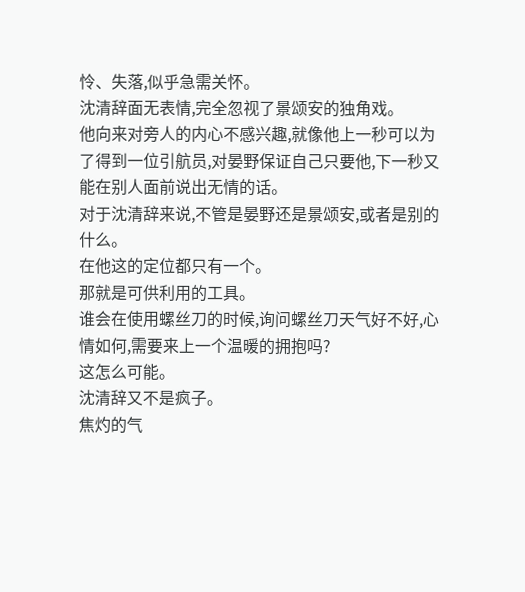怜、失落,似乎急需关怀。
沈清辞面无表情,完全忽视了景颂安的独角戏。
他向来对旁人的内心不感兴趣,就像他上一秒可以为了得到一位引航员,对晏野保证自己只要他,下一秒又能在别人面前说出无情的话。
对于沈清辞来说,不管是晏野还是景颂安,或者是别的什么。
在他这的定位都只有一个。
那就是可供利用的工具。
谁会在使用螺丝刀的时候,询问螺丝刀天气好不好,心情如何,需要来上一个温暖的拥抱吗?
这怎么可能。
沈清辞又不是疯子。
焦灼的气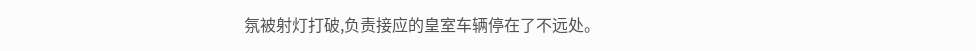氛被射灯打破,负责接应的皇室车辆停在了不远处。